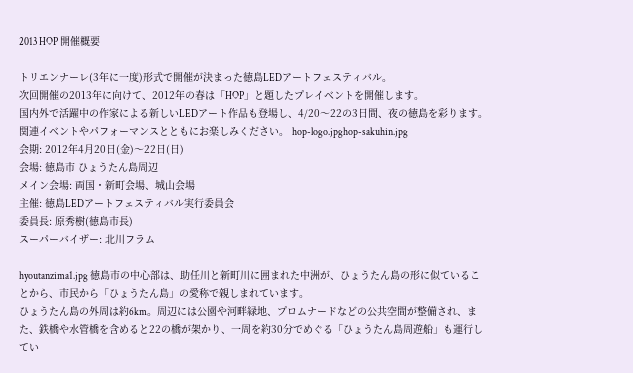2013 HOP 開催概要

トリエンナーレ(3年に一度)形式で開催が決まった徳島LEDアートフェスティバル。
次回開催の2013年に向けて、2012年の春は「HOP」と題したプレイベントを開催します。
国内外で活躍中の作家による新しいLEDアート作品も登場し、4/20〜22の3日間、夜の徳島を彩ります。
関連イベントやパフォーマンスとともにお楽しみください。 hop-logo.jpghop-sakuhin.jpg
会期: 2012年4月20日(金)〜22日(日)
会場: 徳島市 ひょうたん島周辺
メイン会場: 両国・新町会場、城山会場
主催: 徳島LEDアートフェスティバル実行委員会
委員長: 原秀樹(徳島市長)
スーパーバイザー: 北川フラム

hyoutanzima1.jpg 徳島市の中心部は、助任川と新町川に囲まれた中洲が、ひょうたん島の形に似ていることから、市民から「ひょうたん島」の愛称で親しまれています。
ひょうたん島の外周は約6km。周辺には公園や河畔緑地、プロムナードなどの公共空間が整備され、また、鉄橋や水管橋を含めると22の橋が架かり、一周を約30分でめぐる「ひょうたん島周遊船」も運行してい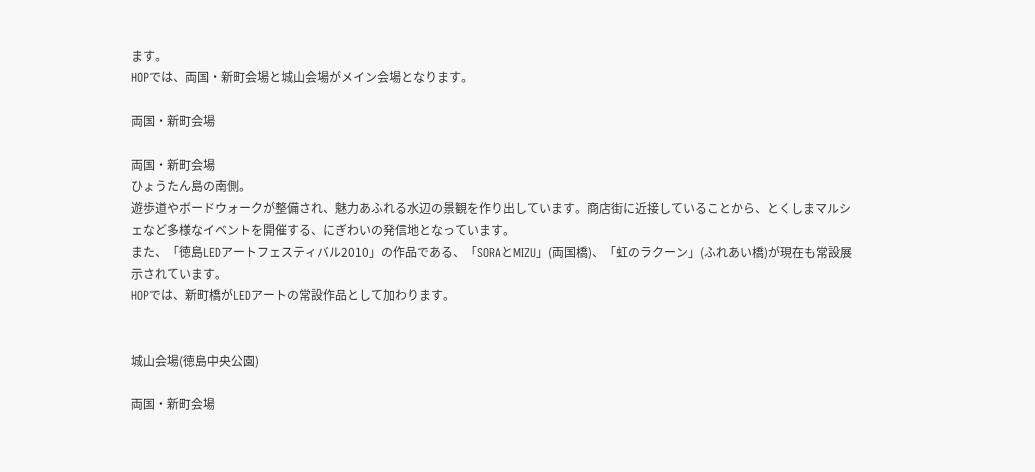ます。
HOPでは、両国・新町会場と城山会場がメイン会場となります。

両国・新町会場

両国・新町会場
ひょうたん島の南側。
遊歩道やボードウォークが整備され、魅力あふれる水辺の景観を作り出しています。商店街に近接していることから、とくしまマルシェなど多様なイベントを開催する、にぎわいの発信地となっています。
また、「徳島LEDアートフェスティバル2010」の作品である、「SORAとMIZU」(両国橋)、「虹のラクーン」(ふれあい橋)が現在も常設展示されています。
HOPでは、新町橋がLEDアートの常設作品として加わります。


城山会場(徳島中央公園)

両国・新町会場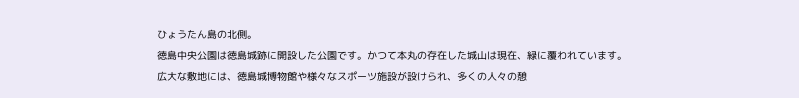ひょうたん島の北側。
徳島中央公園は徳島城跡に開設した公園です。かつて本丸の存在した城山は現在、緑に覆われています。広大な敷地には、徳島城博物館や様々なスポーツ施設が設けられ、多くの人々の憩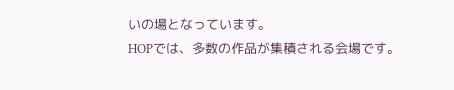いの場となっています。
HOPでは、多数の作品が集積される会場です。